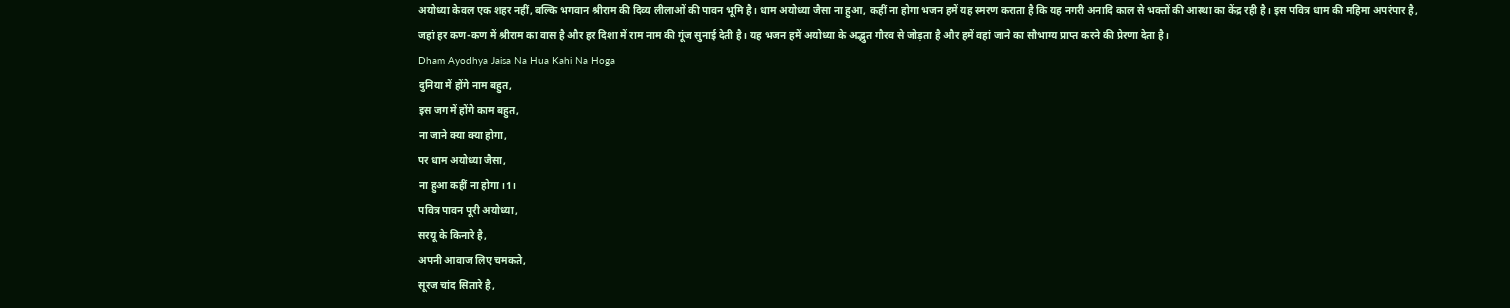अयोध्या केवल एक शहर नहीं, बल्कि भगवान श्रीराम की दिव्य लीलाओं की पावन भूमि है। धाम अयोध्या जैसा ना हुआ, कहीं ना होगा भजन हमें यह स्मरण कराता है कि यह नगरी अनादि काल से भक्तों की आस्था का केंद्र रही है। इस पवित्र धाम की महिमा अपरंपार है, जहां हर कण-कण में श्रीराम का वास है और हर दिशा में राम नाम की गूंज सुनाई देती है। यह भजन हमें अयोध्या के अद्भुत गौरव से जोड़ता है और हमें वहां जाने का सौभाग्य प्राप्त करने की प्रेरणा देता है।
Dham Ayodhya Jaisa Na Hua Kahi Na Hoga
दुनिया में होंगे नाम बहुत,
इस जग में होंगे काम बहुत,
ना जाने क्या क्या होगा,
पर धाम अयोध्या जैसा,
ना हुआ कहीं ना होगा।1।
पवित्र पावन पूरी अयोध्या,
सरयू के किनारे है,
अपनी आवाज लिए चमकते,
सूरज चांद सितारे है,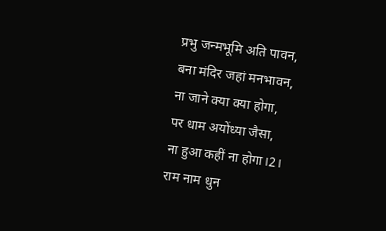प्रभु जन्मभूमि अति पावन,
बना मंदिर जहां मनभावन,
ना जाने क्या क्या होगा,
पर धाम अयोंध्या जैसा,
ना हुआ कहीं ना होगा।2।
राम नाम धुन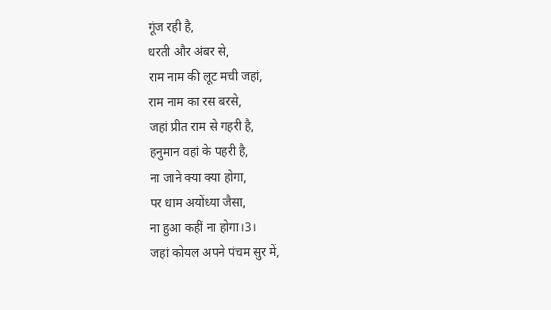गूंज रही है,
धरती और अंबर से,
राम नाम की लूट मची जहां,
राम नाम का रस बरसे,
जहां प्रीत राम से गहरी है,
हनुमान वहां के पहरी है,
ना जाने क्या क्या होगा,
पर धाम अयोंध्या जैसा,
ना हुआ कहीं ना होगा।3।
जहां कोयल अपने पंचम सुर में,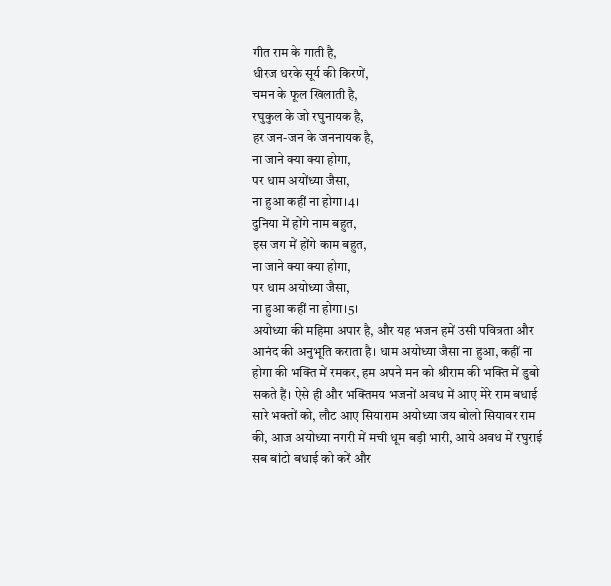गीत राम के गाती है,
धीरज धरके सूर्य की किरणें,
चमन के फूल खिलाती है,
रघुकुल के जो रघुनायक है,
हर जन-जन के जननायक है,
ना जाने क्या क्या होगा,
पर धाम अयोंध्या जैसा,
ना हुआ कहीं ना होगा।4।
दुनिया में होंगे नाम बहुत,
इस जग में होंगे काम बहुत,
ना जाने क्या क्या होगा,
पर धाम अयोध्या जैसा,
ना हुआ कहीं ना होगा।5।
अयोध्या की महिमा अपार है, और यह भजन हमें उसी पवित्रता और आनंद की अनुभूति कराता है। धाम अयोध्या जैसा ना हुआ, कहीं ना होगा की भक्ति में रमकर, हम अपने मन को श्रीराम की भक्ति में डुबो सकते हैं। ऐसे ही और भक्तिमय भजनों अवध में आए मेरे राम बधाई सारे भक्तों को, लौट आए सियाराम अयोध्या जय बोलो सियावर राम की, आज अयोध्या नगरी में मची धूम बड़ी भारी, आये अवध में रघुराई सब बांटो बधाई को करें और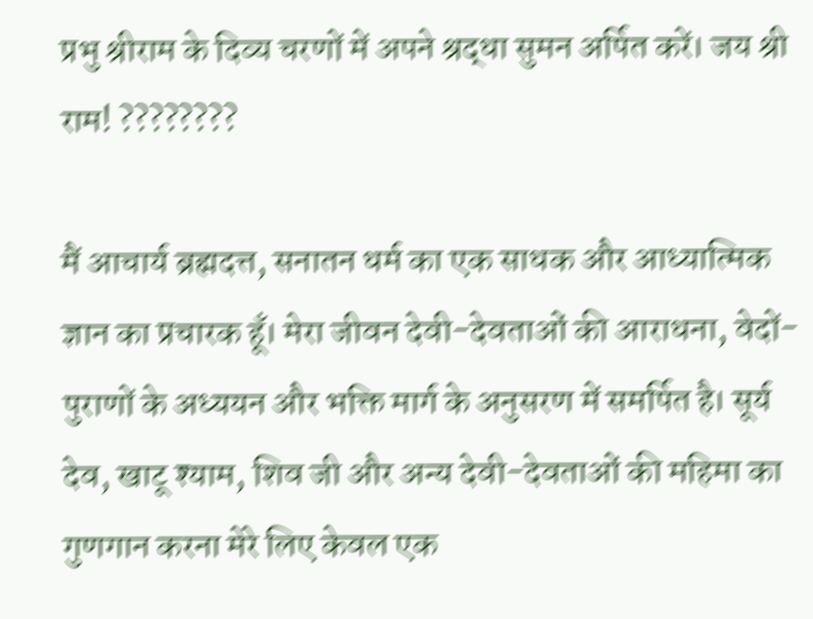प्रभु श्रीराम के दिव्य चरणों में अपने श्रद्धा सुमन अर्पित करें। जय श्री राम! ????????

मैं आचार्य ब्रह्मदत्त, सनातन धर्म का एक साधक और आध्यात्मिक ज्ञान का प्रचारक हूँ। मेरा जीवन देवी-देवताओं की आराधना, वेदों-पुराणों के अध्ययन और भक्ति मार्ग के अनुसरण में समर्पित है। सूर्य देव, खाटू श्याम, शिव जी और अन्य देवी-देवताओं की महिमा का गुणगान करना मेरे लिए केवल एक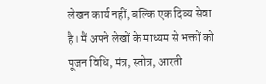लेखन कार्य नहीं, बल्कि एक दिव्य सेवा है। मैं अपने लेखों के माध्यम से भक्तों को पूजन विधि, मंत्र, स्तोत्र, आरती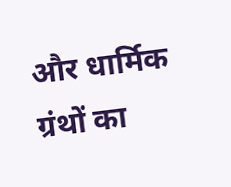और धार्मिक ग्रंथों का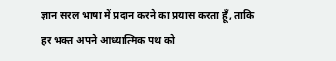ज्ञान सरल भाषा में प्रदान करने का प्रयास करता हूँ, ताकि हर भक्त अपने आध्यात्मिक पथ को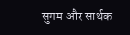सुगम और सार्थक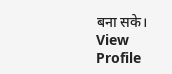बना सके। View Profile